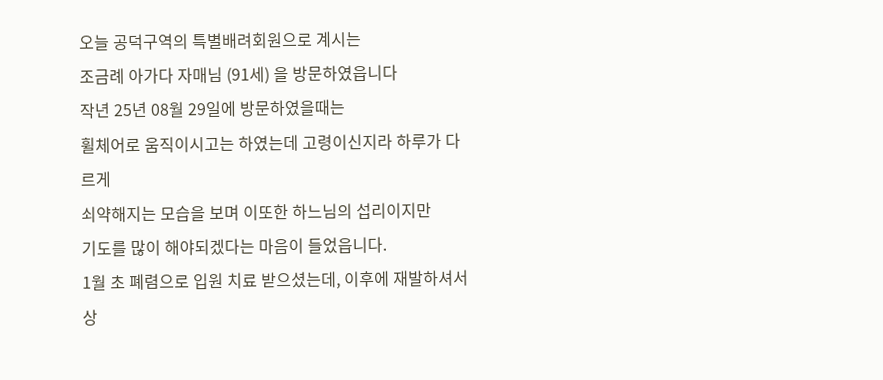오늘 공덕구역의 특별배려회원으로 계시는
조금례 아가다 자매님 (91세) 을 방문하였읍니다
작년 25년 08월 29일에 방문하였을때는
휠체어로 움직이시고는 하였는데 고령이신지라 하루가 다르게
쇠약해지는 모습을 보며 이또한 하느님의 섭리이지만
기도를 많이 해야되겠다는 마음이 들었읍니다.
1월 초 폐렴으로 입원 치료 받으셨는데, 이후에 재발하셔서
상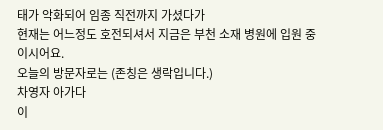태가 악화되어 임종 직전까지 가셨다가
현재는 어느정도 호전되셔서 지금은 부천 소재 병원에 입원 중이시어요.
오늘의 방문자로는 (존칭은 생락입니다.)
차영자 아가다
이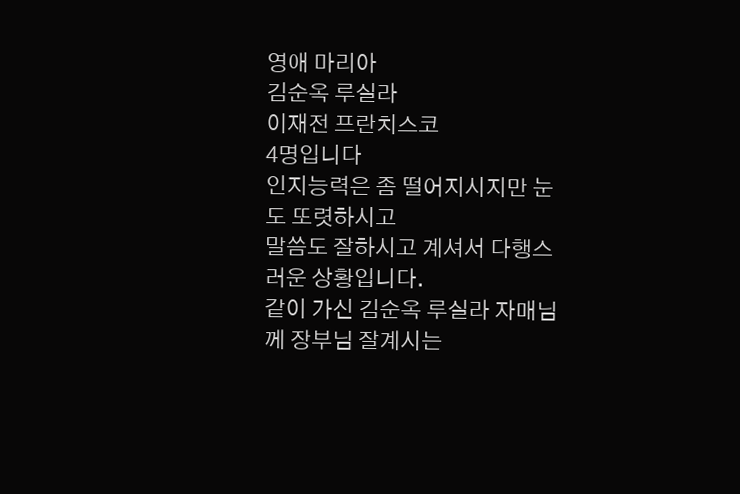영애 마리아
김순옥 루실라
이재전 프란치스코
4명입니다
인지능력은 좀 떨어지시지만 눈도 또렷하시고
말씀도 잘하시고 계셔서 다행스러운 상황입니다.
같이 가신 김순옥 루실라 자매님께 장부님 잘계시는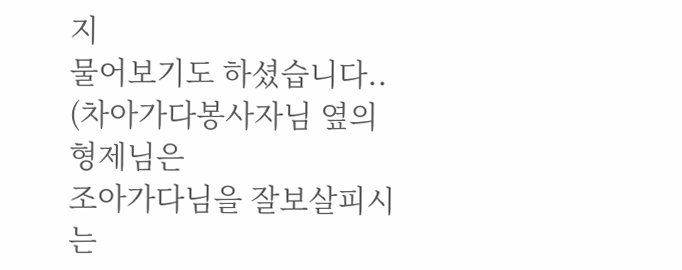지
물어보기도 하셨습니다..
(차아가다봉사자님 옆의 형제님은
조아가다님을 잘보살피시는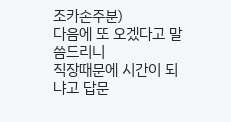조카손주분)
다음에 또 오겠다고 말씀드리니
직장때문에 시간이 되냐고 답문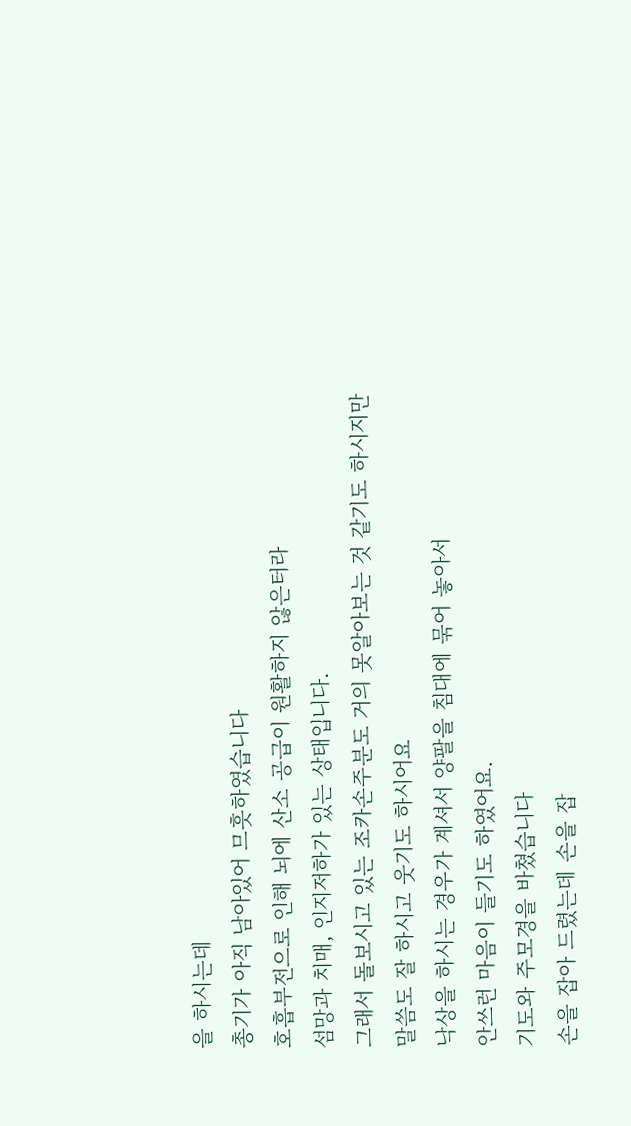을 하시는데
총기가 아직 남아있어 므흣하였습니다
호흡부전으로 인해 뇌에 산소 공급이 원활하지 않은터라
섬망과 치매, 인지저하가 있는 상태입니다.
그래서 돌보시고 있는 조카손주분도 거의 못알아보는 것 같기도 하시지만
말씀도 잘 하시고 웃기도 하시어요
낙상을 하시는 경우가 계셔서 양팔을 침대에 묶어 놓아서
안쓰런 마음이 들기도 하였어요.
기도와 주모경을 바쳤습니다
손을 잡아 드렸는데 손을 잡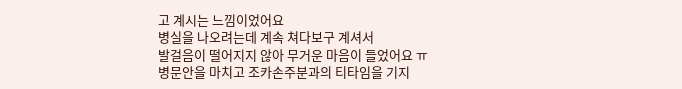고 계시는 느낌이었어요
병실을 나오려는데 계속 쳐다보구 계셔서
발걸음이 떨어지지 않아 무거운 마음이 들었어요 ㅠ
병문안을 마치고 조카손주분과의 티타임을 기지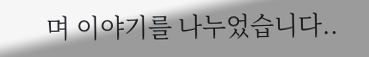며 이야기를 나누었습니다..